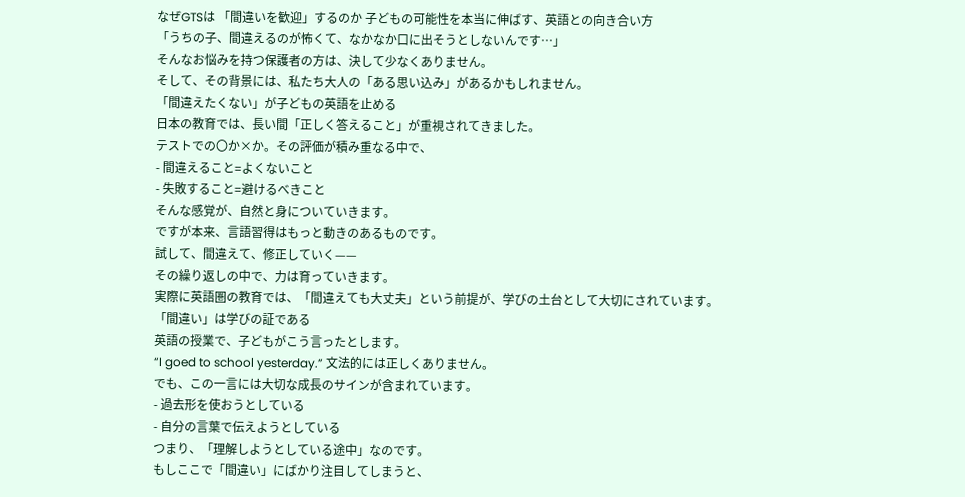なぜGTSは 「間違いを歓迎」するのか 子どもの可能性を本当に伸ばす、英語との向き合い方
「うちの子、間違えるのが怖くて、なかなか口に出そうとしないんです…」
そんなお悩みを持つ保護者の方は、決して少なくありません。
そして、その背景には、私たち大人の「ある思い込み」があるかもしれません。
「間違えたくない」が子どもの英語を止める
日本の教育では、長い間「正しく答えること」が重視されてきました。
テストでの〇か×か。その評価が積み重なる中で、
- 間違えること=よくないこと
- 失敗すること=避けるべきこと
そんな感覚が、自然と身についていきます。
ですが本来、言語習得はもっと動きのあるものです。
試して、間違えて、修正していく——
その繰り返しの中で、力は育っていきます。
実際に英語圏の教育では、「間違えても大丈夫」という前提が、学びの土台として大切にされています。
「間違い」は学びの証である
英語の授業で、子どもがこう言ったとします。
“I goed to school yesterday.” 文法的には正しくありません。
でも、この一言には大切な成長のサインが含まれています。
- 過去形を使おうとしている
- 自分の言葉で伝えようとしている
つまり、「理解しようとしている途中」なのです。
もしここで「間違い」にばかり注目してしまうと、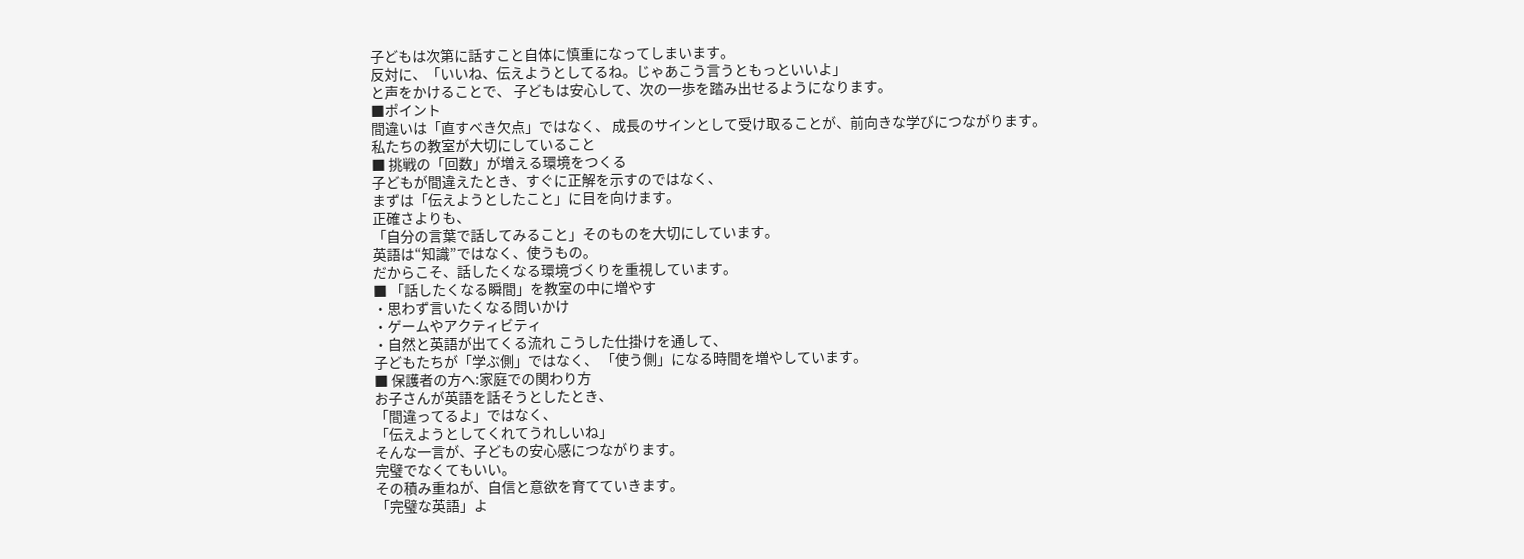子どもは次第に話すこと自体に慎重になってしまいます。
反対に、「いいね、伝えようとしてるね。じゃあこう言うともっといいよ」
と声をかけることで、 子どもは安心して、次の一歩を踏み出せるようになります。
■ポイント
間違いは「直すべき欠点」ではなく、 成長のサインとして受け取ることが、前向きな学びにつながります。
私たちの教室が大切にしていること
■ 挑戦の「回数」が増える環境をつくる
子どもが間違えたとき、すぐに正解を示すのではなく、
まずは「伝えようとしたこと」に目を向けます。
正確さよりも、
「自分の言葉で話してみること」そのものを大切にしています。
英語は“知識”ではなく、使うもの。
だからこそ、話したくなる環境づくりを重視しています。
■ 「話したくなる瞬間」を教室の中に増やす
・思わず言いたくなる問いかけ
・ゲームやアクティビティ
・自然と英語が出てくる流れ こうした仕掛けを通して、
子どもたちが「学ぶ側」ではなく、 「使う側」になる時間を増やしています。
■ 保護者の方へ:家庭での関わり方
お子さんが英語を話そうとしたとき、
「間違ってるよ」ではなく、
「伝えようとしてくれてうれしいね」
そんな一言が、子どもの安心感につながります。
完璧でなくてもいい。
その積み重ねが、自信と意欲を育てていきます。
「完璧な英語」よ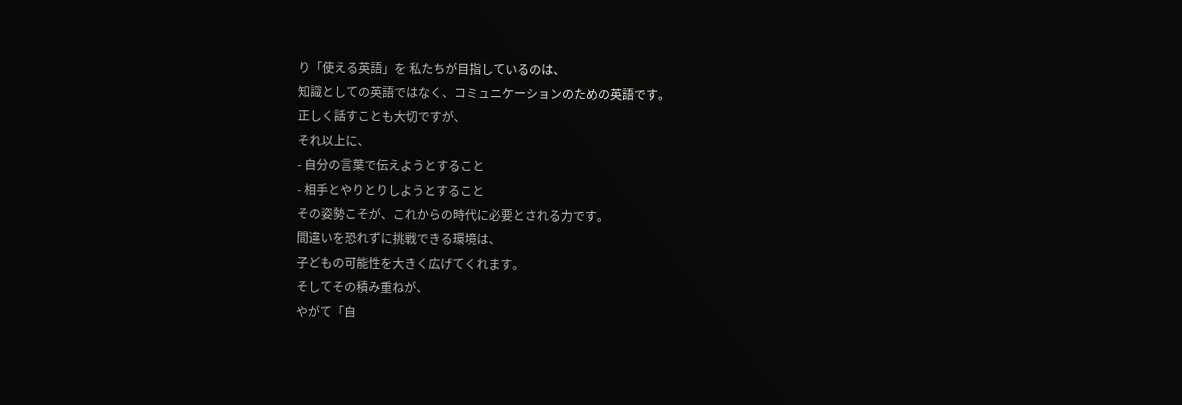り「使える英語」を 私たちが目指しているのは、
知識としての英語ではなく、コミュニケーションのための英語です。
正しく話すことも大切ですが、
それ以上に、
- 自分の言葉で伝えようとすること
- 相手とやりとりしようとすること
その姿勢こそが、これからの時代に必要とされる力です。
間違いを恐れずに挑戦できる環境は、
子どもの可能性を大きく広げてくれます。
そしてその積み重ねが、
やがて「自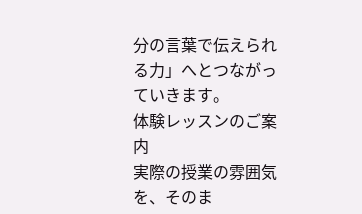分の言葉で伝えられる力」へとつながっていきます。
体験レッスンのご案内
実際の授業の雰囲気を、そのま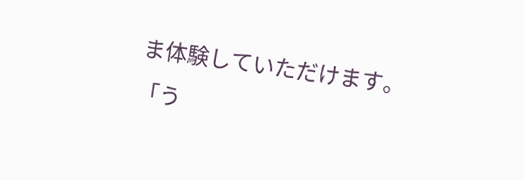ま体験していただけます。
「う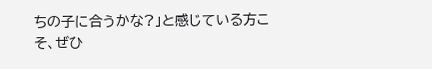ちの子に合うかな?」と感じている方こそ、ぜひ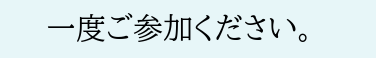一度ご参加ください。